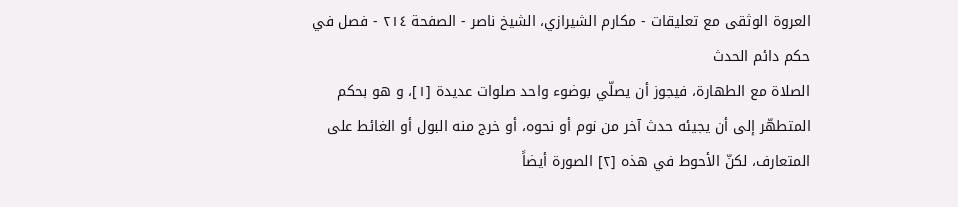العروة الوثقى مع تعليقات - مكارم الشيرازي، الشيخ ناصر - الصفحة ٢١٤ - فصل في حكم دائم الحدث
الصلاة مع الطهارة، فيجوز أن يصلّي بوضوء واحد صلوات عديدة [١]، و هو بحكم المتطهّر إلى أن يجيئه حدث آخر من نوم أو نحوه، أو خرج منه البول أو الغائط على المتعارف، لكنّ الأحوط في هذه [٢] الصورة أيضاً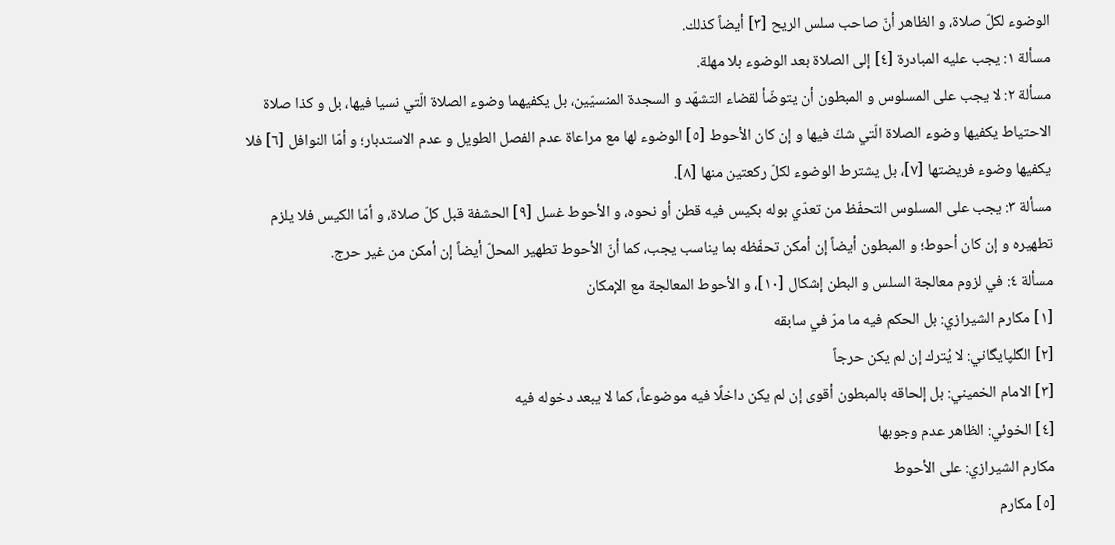الوضوء لكلّ صلاة، و الظاهر أنّ صاحب سلس الريح [٣] أيضاً كذلك.
مسألة ١: يجب عليه المبادرة [٤] إلى الصلاة بعد الوضوء بلا مهلة.
مسألة ٢: لا يجب على المسلوس و المبطون أن يتوضّأ لقضاء التشهّد و السجدة المنسيّين، بل يكفيهما وضوء الصلاة الّتي نسيا فيها، بل و كذا صلاة الاحتياط يكفيها وضوء الصلاة الّتي شكّ فيها و إن كان الأحوط [٥] الوضوء لها مع مراعاة عدم الفصل الطويل و عدم الاستدبار؛ و أمّا النوافل [٦] فلا يكفيها وضوء فريضتها [٧]، بل يشترط الوضوء لكلّ ركعتين منها [٨].
مسألة ٣: يجب على المسلوس التحفّظ من تعدّي بوله بكيس فيه قطن أو نحوه، و الأحوط غسل [٩] الحشفة قبل كلّ صلاة، و أمّا الكيس فلا يلزم تطهيره و إن كان أحوط؛ و المبطون أيضاً إن أمكن تحفّظه بما يناسب يجب، كما أنّ الأحوط تطهير المحلّ أيضاً إن أمكن من غير حرج.
مسألة ٤: في لزوم معالجة السلس و البطن إشكال [١٠]، و الأحوط المعالجة مع الإمكان
[١] مكارم الشيرازي: بل الحكم فيه ما مرّ في سابقه
[٢] الگلپايگاني: لا يُترك إن لم يكن حرجاً
[٣] الامام الخميني: بل إلحاقه بالمبطون أقوى إن لم يكن داخلًا فيه موضوعاً، كما لا يبعد دخوله فيه
[٤] الخوئي: الظاهر عدم وجوبها
مكارم الشيرازي: على الأحوط
[٥] مكارم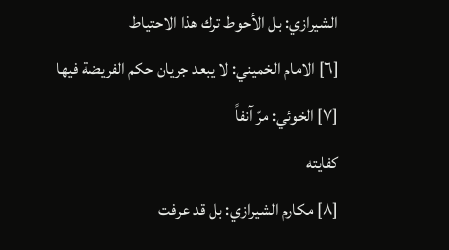الشيرازي: بل الأحوط ترك هذا الاحتياط
[٦] الامام الخميني: لا يبعد جريان حكم الفريضة فيها
[٧] الخوئي: مرّ آنفاً
كفايته
[٨] مكارم الشيرازي: بل قد عرفت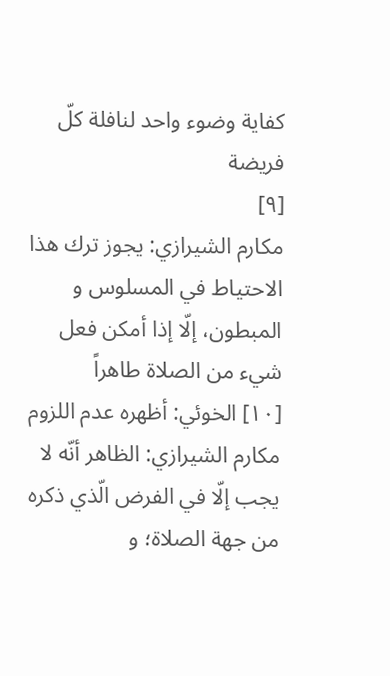كفاية وضوء واحد لنافلة كلّ فريضة
[٩]
مكارم الشيرازي: يجوز ترك هذا الاحتياط في المسلوس و المبطون، إلّا إذا أمكن فعل
شيء من الصلاة طاهراً
[١٠] الخوئي: أظهره عدم اللزوم
مكارم الشيرازي: الظاهر أنّه لا يجب إلّا في الفرض الّذي ذكره من جهة الصلاة؛ و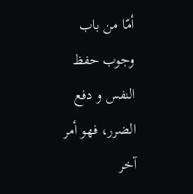أمّا من باب وجوب حفظ النفس و دفع الضرر، فهو أمر آخر